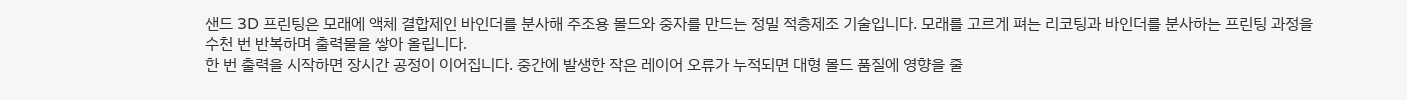샌드 3D 프린팅은 모래에 액체 결합제인 바인더를 분사해 주조용 몰드와 중자를 만드는 정밀 적층제조 기술입니다. 모래를 고르게 펴는 리코팅과 바인더를 분사하는 프린팅 과정을 수천 번 반복하며 출력물을 쌓아 올립니다.
한 번 출력을 시작하면 장시간 공정이 이어집니다. 중간에 발생한 작은 레이어 오류가 누적되면 대형 몰드 품질에 영향을 줄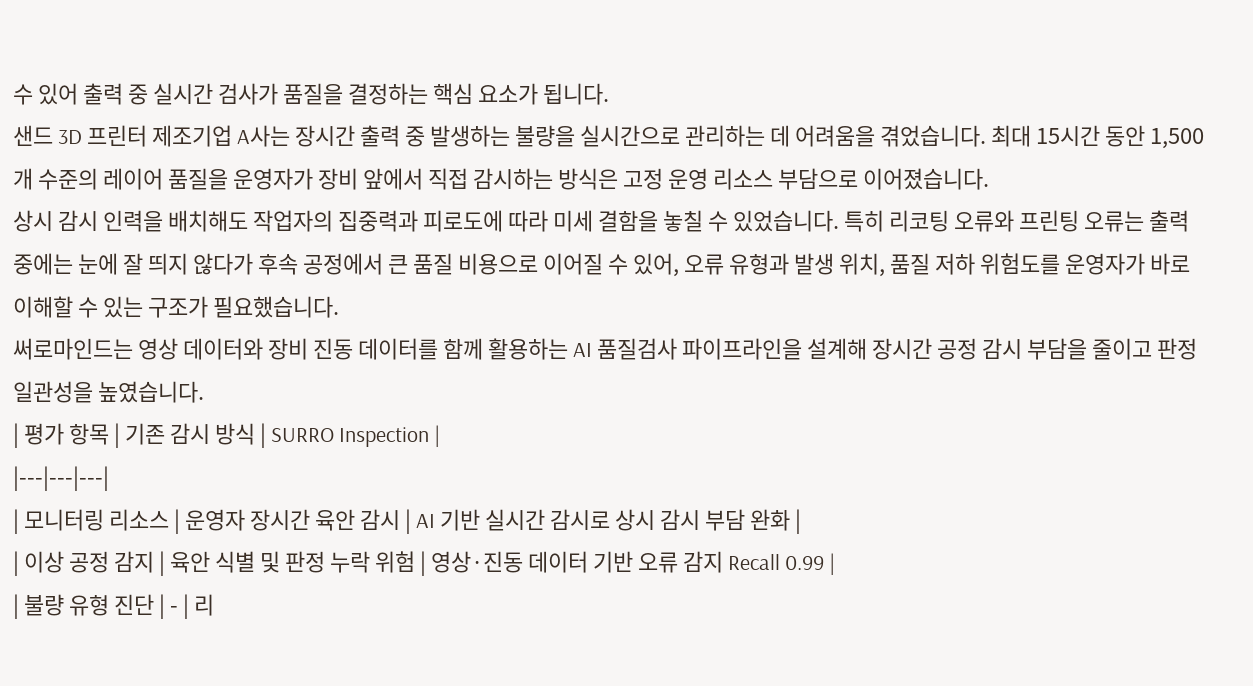수 있어 출력 중 실시간 검사가 품질을 결정하는 핵심 요소가 됩니다.
샌드 3D 프린터 제조기업 A사는 장시간 출력 중 발생하는 불량을 실시간으로 관리하는 데 어려움을 겪었습니다. 최대 15시간 동안 1,500개 수준의 레이어 품질을 운영자가 장비 앞에서 직접 감시하는 방식은 고정 운영 리소스 부담으로 이어졌습니다.
상시 감시 인력을 배치해도 작업자의 집중력과 피로도에 따라 미세 결함을 놓칠 수 있었습니다. 특히 리코팅 오류와 프린팅 오류는 출력 중에는 눈에 잘 띄지 않다가 후속 공정에서 큰 품질 비용으로 이어질 수 있어, 오류 유형과 발생 위치, 품질 저하 위험도를 운영자가 바로 이해할 수 있는 구조가 필요했습니다.
써로마인드는 영상 데이터와 장비 진동 데이터를 함께 활용하는 AI 품질검사 파이프라인을 설계해 장시간 공정 감시 부담을 줄이고 판정 일관성을 높였습니다.
| 평가 항목 | 기존 감시 방식 | SURRO Inspection |
|---|---|---|
| 모니터링 리소스 | 운영자 장시간 육안 감시 | AI 기반 실시간 감시로 상시 감시 부담 완화 |
| 이상 공정 감지 | 육안 식별 및 판정 누락 위험 | 영상·진동 데이터 기반 오류 감지 Recall 0.99 |
| 불량 유형 진단 | - | 리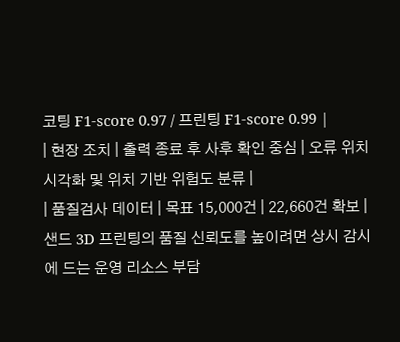코팅 F1-score 0.97 / 프린팅 F1-score 0.99 |
| 현장 조치 | 출력 종료 후 사후 확인 중심 | 오류 위치 시각화 및 위치 기반 위험도 분류 |
| 품질검사 데이터 | 목표 15,000건 | 22,660건 확보 |
샌드 3D 프린팅의 품질 신뢰도를 높이려면 상시 감시에 드는 운영 리소스 부담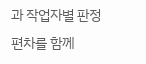과 작업자별 판정 편차를 함께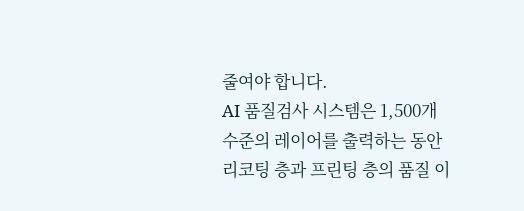줄여야 합니다.
AI 품질검사 시스템은 1,500개 수준의 레이어를 출력하는 동안 리코팅 층과 프린팅 층의 품질 이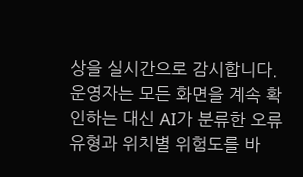상을 실시간으로 감시합니다. 운영자는 모든 화면을 계속 확인하는 대신 AI가 분류한 오류 유형과 위치별 위험도를 바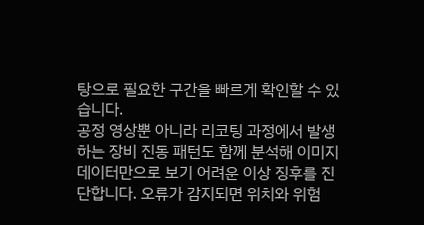탕으로 필요한 구간을 빠르게 확인할 수 있습니다.
공정 영상뿐 아니라 리코팅 과정에서 발생하는 장비 진동 패턴도 함께 분석해 이미지 데이터만으로 보기 어려운 이상 징후를 진단합니다. 오류가 감지되면 위치와 위험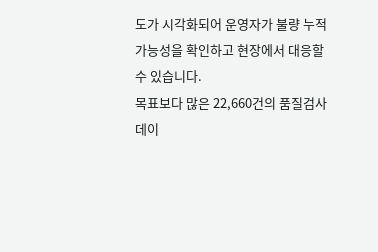도가 시각화되어 운영자가 불량 누적 가능성을 확인하고 현장에서 대응할 수 있습니다.
목표보다 많은 22,660건의 품질검사 데이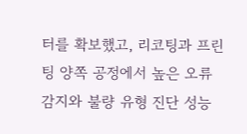터를 확보했고, 리코팅과 프린팅 양쪽 공정에서 높은 오류 감지와 불량 유형 진단 성능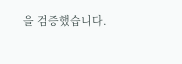을 검증했습니다.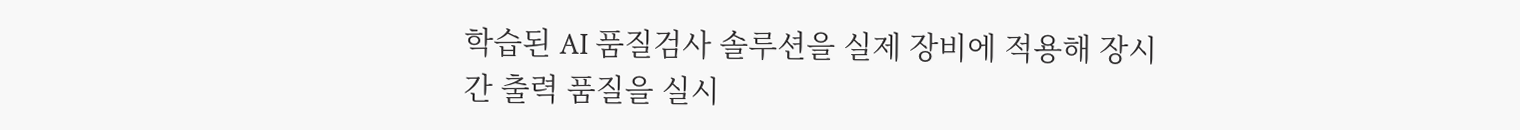학습된 AI 품질검사 솔루션을 실제 장비에 적용해 장시간 출력 품질을 실시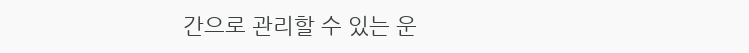간으로 관리할 수 있는 운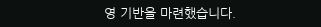영 기반을 마련했습니다.